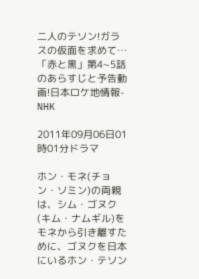二人のテソン!ガラスの仮面を求めて…「赤と黒」第4~5話のあらすじと予告動画!日本ロケ地情報-NHK

2011年09月06日01時01分ドラマ

ホン・モネ(チョン・ソミン)の両親は、シム・ゴヌク(キム・ナムギル)をモネから引き離すために、ゴヌクを日本にいるホン・テソン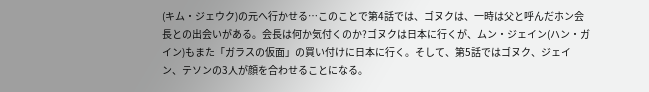(キム・ジェウク)の元へ行かせる…このことで第4話では、ゴヌクは、一時は父と呼んだホン会長との出会いがある。会長は何か気付くのか?ゴヌクは日本に行くが、ムン・ジェイン(ハン・ガイン)もまた「ガラスの仮面」の買い付けに日本に行く。そして、第5話ではゴヌク、ジェイン、テソンの3人が顔を合わせることになる。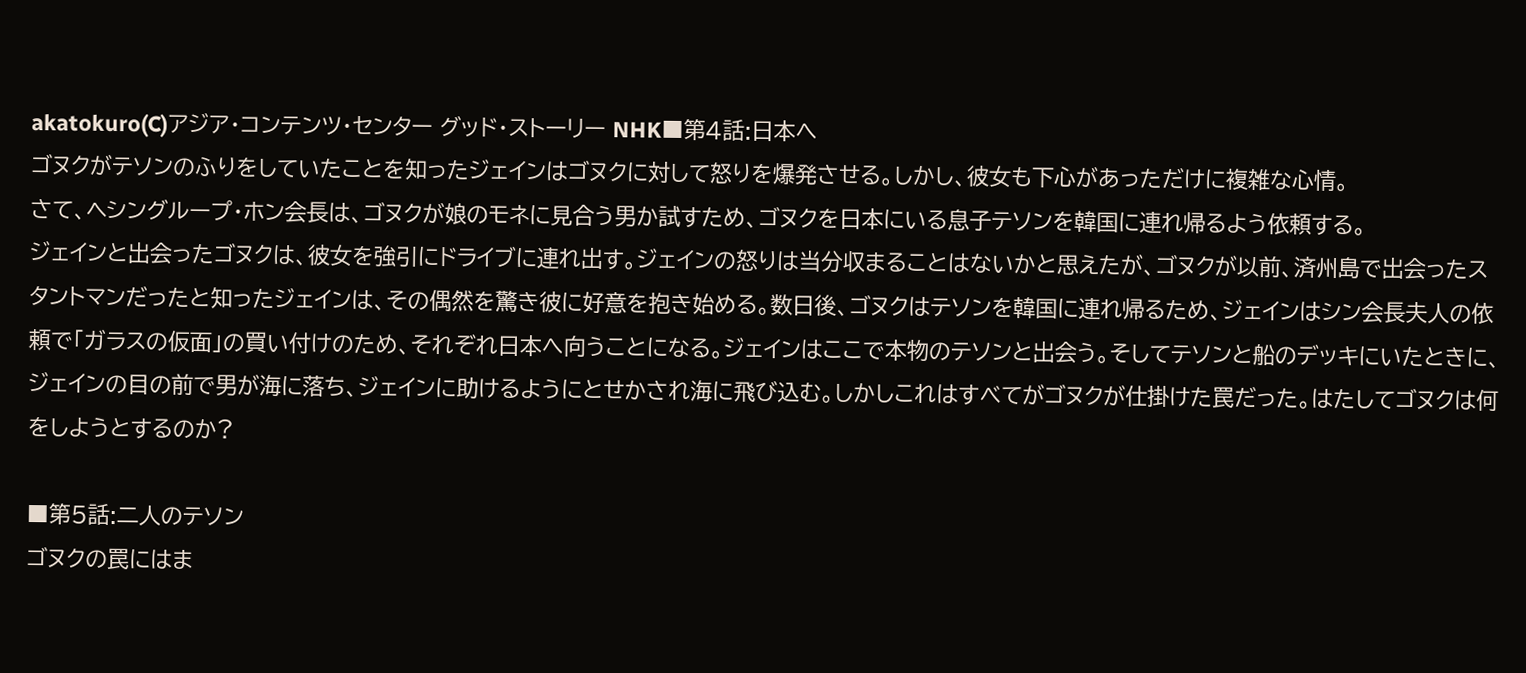akatokuro(C)アジア・コンテンツ・センター グッド・ストーリー NHK■第4話:日本へ
ゴヌクがテソンのふりをしていたことを知ったジェインはゴヌクに対して怒りを爆発させる。しかし、彼女も下心があっただけに複雑な心情。
さて、ヘシングループ・ホン会長は、ゴヌクが娘のモネに見合う男か試すため、ゴヌクを日本にいる息子テソンを韓国に連れ帰るよう依頼する。
ジェインと出会ったゴヌクは、彼女を強引にドライブに連れ出す。ジェインの怒りは当分収まることはないかと思えたが、ゴヌクが以前、済州島で出会ったスタントマンだったと知ったジェインは、その偶然を驚き彼に好意を抱き始める。数日後、ゴヌクはテソンを韓国に連れ帰るため、ジェインはシン会長夫人の依頼で「ガラスの仮面」の買い付けのため、それぞれ日本へ向うことになる。ジェインはここで本物のテソンと出会う。そしてテソンと船のデッキにいたときに、ジェインの目の前で男が海に落ち、ジェインに助けるようにとせかされ海に飛び込む。しかしこれはすべてがゴヌクが仕掛けた罠だった。はたしてゴヌクは何をしようとするのか?

■第5話:二人のテソン
ゴヌクの罠にはま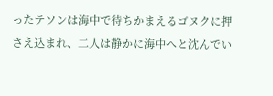ったテソンは海中で待ちかまえるゴヌクに押さえ込まれ、二人は静かに海中へと沈んでい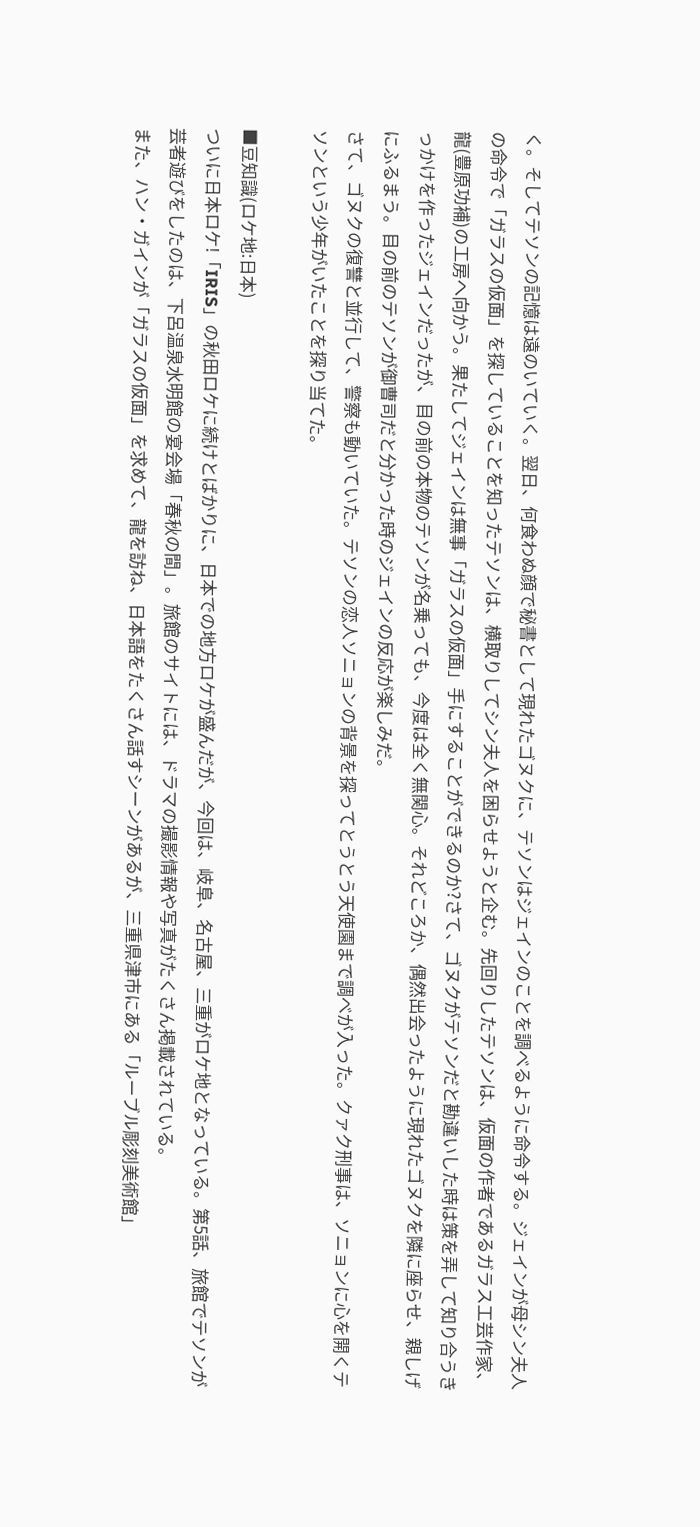く。そしてテソンの記憶は遠のいていく。翌日、何食わぬ顔で秘書として現れたゴヌクに、テソンはジェインのことを調べるように命令する。ジェインが母シン夫人の命令で「ガラスの仮面」を探していることを知ったテソンは、横取りしてシン夫人を困らせようと企む。先回りしたテソンは、仮面の作者であるガラス工芸作家、龍(豊原功補)の工房へ向かう。果たしてジェインは無事「ガラスの仮面」手にすることができるのか?さて、ゴヌクがテソンだと勘違いした時は策を弄して知り合うきっかけを作ったジェインだったが、目の前の本物のテソンが名乗っても、今度は全く無関心。それどころか、偶然出会ったように現れたゴヌクを隣に座らせ、親しげにふるまう。目の前のテソンが御曹司だと分かった時のジェインの反応が楽しみだ。
さて、ゴヌクの復讐と並行して、警察も動いていた。テソンの恋人ソニョンの背景を探ってとうとう天使園まで調べが入った。クァク刑事は、ソニョンに心を開くテソンという少年がいたことを探り当てた。

■豆知識(ロケ地:日本)
ついに日本ロケ!「IRIS」の秋田ロケに続けとばかりに、日本での地方ロケが盛んだが、今回は、岐阜、名古屋、三重がロケ地となっている。第5話、旅館でテソンが芸者遊びをしたのは、下呂温泉水明館の宴会場「春秋の間」。旅館のサイトには、ドラマの撮影情報や写真がたくさん掲載されている。
また、ハン・ガインが「ガラスの仮面」を求めて、龍を訪ね、日本語をたくさん話すシーンがあるが、三重県津市にある「ルーブル彫刻美術館」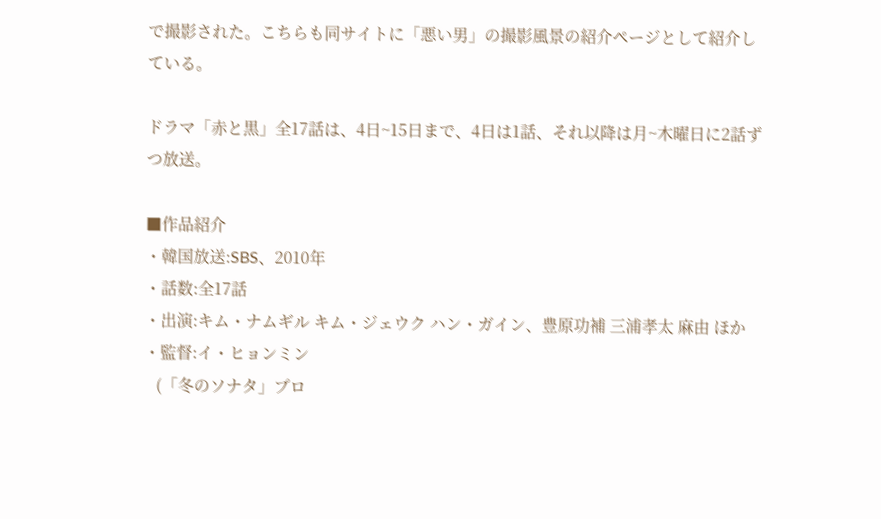で撮影された。こちらも同サイトに「悪い男」の撮影風景の紹介ページとして紹介している。

ドラマ「赤と黒」全17話は、4日~15日まで、4日は1話、それ以降は月~木曜日に2話ずつ放送。

■作品紹介
・韓国放送:SBS、2010年
・話数:全17話
・出演:キム・ナムギル キム・ジェウク ハン・ガイン、豊原功補 三浦孝太 麻由 ほか
・監督:イ・ヒョンミン
   (「冬のソナタ」プロ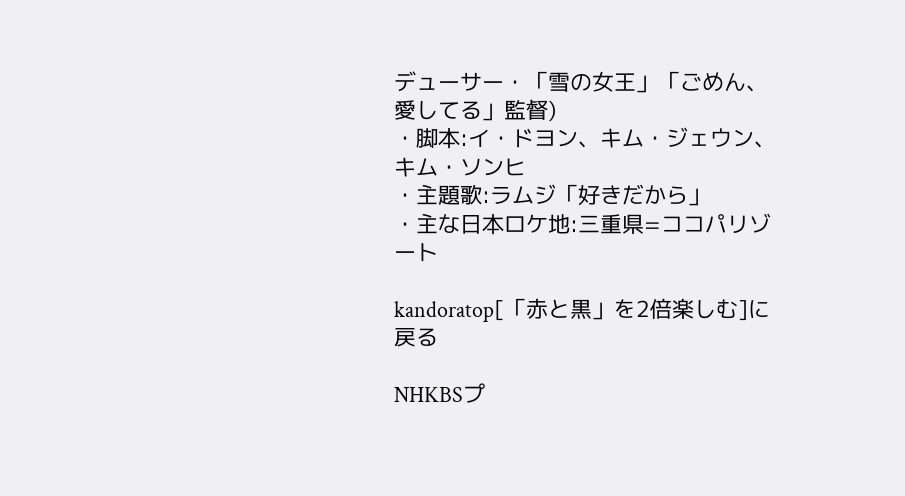デューサー・「雪の女王」「ごめん、愛してる」監督)
・脚本:イ・ドヨン、キム・ジェウン、キム・ソンヒ
・主題歌:ラムジ「好きだから」
・主な日本ロケ地:三重県=ココパリゾート

kandoratop[「赤と黒」を2倍楽しむ]に戻る

NHKBSプ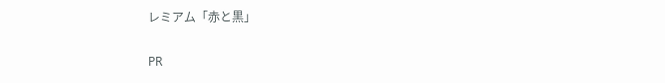レミアム「赤と黒」

PR